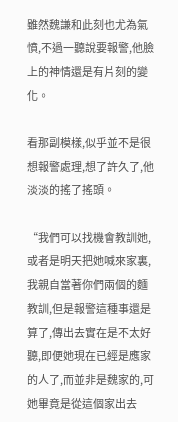雖然魏謙和此刻也尤為氣憤,不過一聽說要報警,他臉上的神情還是有片刻的變化。

看那副模樣,似乎並不是很想報警處理,想了許久了,他淡淡的搖了搖頭。

“我們可以找機會教訓她,或者是明天把她喊來家裏,我親自當著你們兩個的麵教訓,但是報警這種事還是算了,傳出去實在是不太好聽,即便她現在已經是應家的人了,而並非是魏家的,可她畢竟是從這個家出去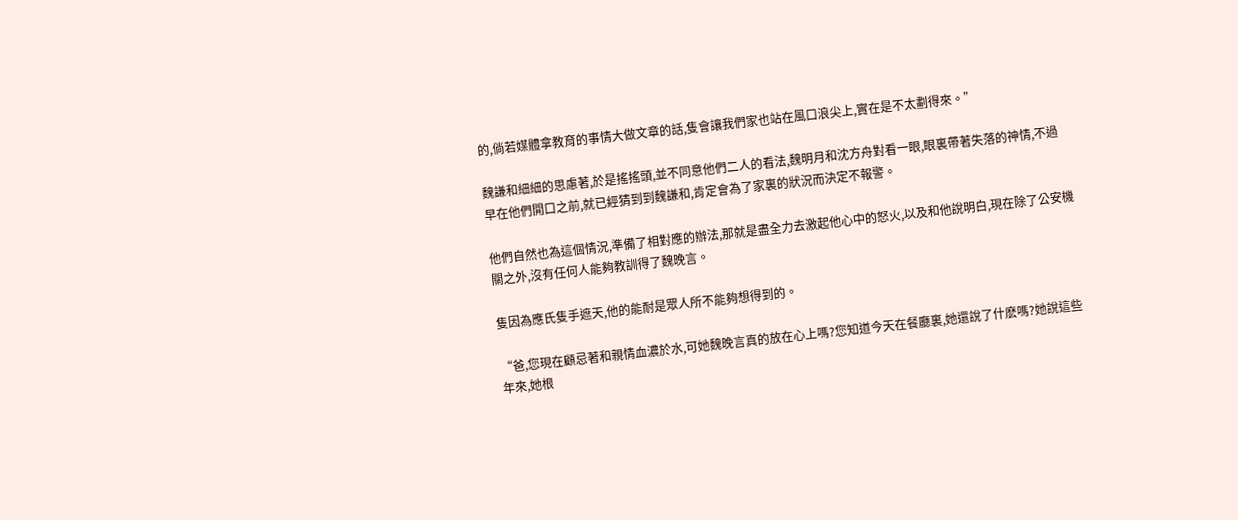的,倘若媒體拿教育的事情大做文章的話,隻會讓我們家也站在風口浪尖上,實在是不太劃得來。”

魏謙和細細的思慮著,於是搖搖頭,並不同意他們二人的看法,魏明月和沈方舟對看一眼,眼裏帶著失落的神情,不過早在他們開口之前,就已經猜到到魏謙和,肯定會為了家裏的狀況而決定不報警。

他們自然也為這個情況,準備了相對應的辦法,那就是盡全力去激起他心中的怒火,以及和他說明白,現在除了公安機關之外,沒有任何人能夠教訓得了魏晚言。

隻因為應氏隻手遮天,他的能耐是眾人所不能夠想得到的。

“爸,您現在顧忌著和親情血濃於水,可她魏晚言真的放在心上嗎?您知道今天在餐廳裏,她還說了什麽嗎?她說這些年來,她根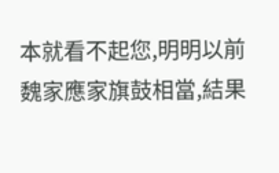本就看不起您,明明以前魏家應家旗鼓相當,結果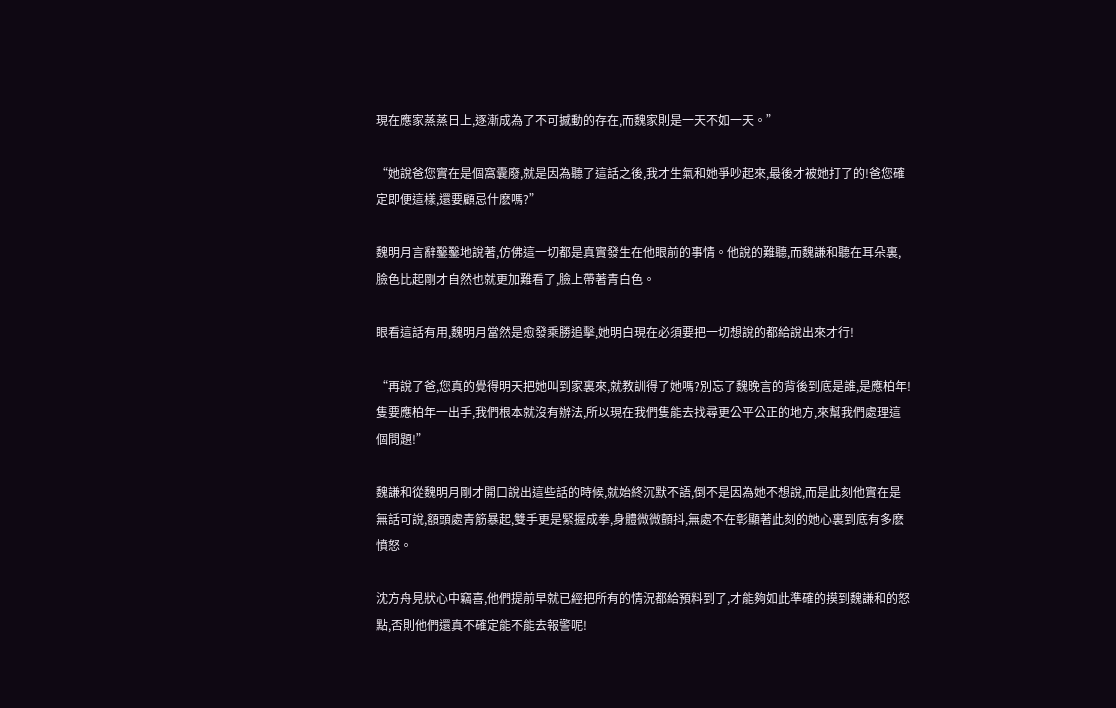現在應家蒸蒸日上,逐漸成為了不可撼動的存在,而魏家則是一天不如一天。”

“她說爸您實在是個窩囊廢,就是因為聽了這話之後,我才生氣和她爭吵起來,最後才被她打了的!爸您確定即便這樣,還要顧忌什麽嗎?”

魏明月言辭鑿鑿地說著,仿佛這一切都是真實發生在他眼前的事情。他說的難聽,而魏謙和聽在耳朵裏,臉色比起剛才自然也就更加難看了,臉上帶著青白色。

眼看這話有用,魏明月當然是愈發乘勝追擊,她明白現在必須要把一切想說的都給說出來才行!

“再說了爸,您真的覺得明天把她叫到家裏來,就教訓得了她嗎?別忘了魏晚言的背後到底是誰,是應柏年!隻要應柏年一出手,我們根本就沒有辦法,所以現在我們隻能去找尋更公平公正的地方,來幫我們處理這個問題!”

魏謙和從魏明月剛才開口說出這些話的時候,就始終沉默不語,倒不是因為她不想說,而是此刻他實在是無話可說,額頭處青筋暴起,雙手更是緊握成拳,身體微微顫抖,無處不在彰顯著此刻的她心裏到底有多麽憤怒。

沈方舟見狀心中竊喜,他們提前早就已經把所有的情況都給預料到了,才能夠如此準確的摸到魏謙和的怒點,否則他們還真不確定能不能去報警呢!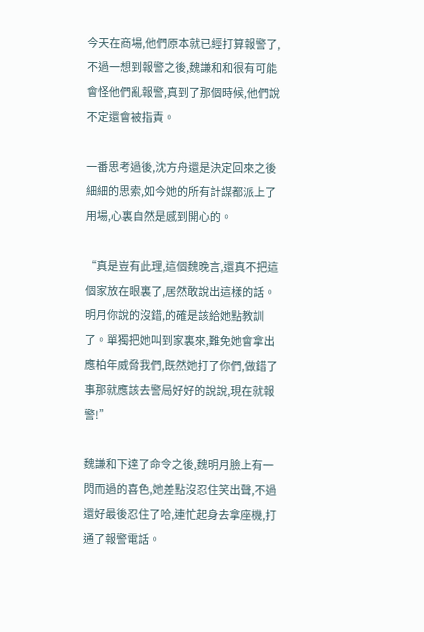今天在商場,他們原本就已經打算報警了,不過一想到報警之後,魏謙和和很有可能會怪他們亂報警,真到了那個時候,他們說不定還會被指責。

一番思考過後,沈方舟還是決定回來之後細細的思索,如今她的所有計謀都派上了用場,心裏自然是感到開心的。

“真是豈有此理,這個魏晚言,還真不把這個家放在眼裏了,居然敢說出這樣的話。明月你說的沒錯,的確是該給她點教訓了。單獨把她叫到家裏來,難免她會拿出應柏年威脅我們,既然她打了你們,做錯了事那就應該去警局好好的說說,現在就報警!”

魏謙和下達了命令之後,魏明月臉上有一閃而過的喜色,她差點沒忍住笑出聲,不過還好最後忍住了哈,連忙起身去拿座機,打通了報警電話。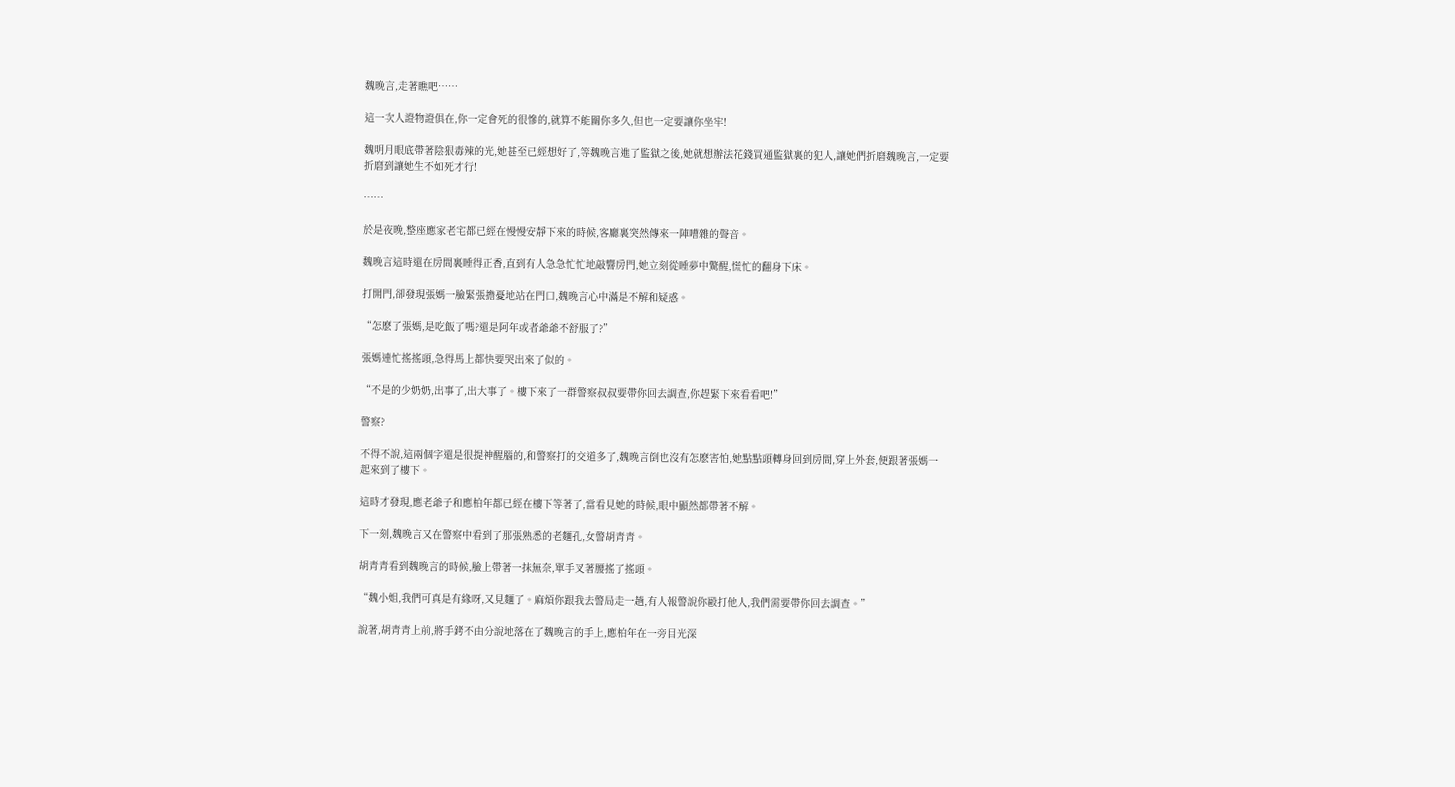魏晚言,走著瞧吧……

這一次人證物證俱在,你一定會死的很慘的,就算不能關你多久,但也一定要讓你坐牢!

魏明月眼底帶著陰狠毒辣的光,她甚至已經想好了,等魏晚言進了監獄之後,她就想辦法花錢買通監獄裏的犯人,讓她們折磨魏晚言,一定要折磨到讓她生不如死才行!

……

於是夜晚,整座應家老宅都已經在慢慢安靜下來的時候,客廳裏突然傳來一陣嘈雜的聲音。

魏晚言這時還在房間裏睡得正香,直到有人急急忙忙地敲響房門,她立刻從睡夢中驚醒,慌忙的翻身下床。

打開門,卻發現張媽一臉緊張擔憂地站在門口,魏晚言心中滿是不解和疑惑。

“怎麽了張媽,是吃飯了嗎?還是阿年或者爺爺不舒服了?”

張媽連忙搖搖頭,急得馬上都快要哭出來了似的。

“不是的少奶奶,出事了,出大事了。樓下來了一群警察叔叔要帶你回去調查,你趕緊下來看看吧!”

警察?

不得不說,這兩個字還是很提神醒腦的,和警察打的交道多了,魏晚言倒也沒有怎麽害怕,她點點頭轉身回到房間,穿上外套,便跟著張媽一起來到了樓下。

這時才發現,應老爺子和應柏年都已經在樓下等著了,當看見她的時候,眼中顯然都帶著不解。

下一刻,魏晚言又在警察中看到了那張熟悉的老麵孔,女警胡青青。

胡青青看到魏晚言的時候,臉上帶著一抹無奈,單手叉著腰搖了搖頭。

“魏小姐,我們可真是有緣呀,又見麵了。麻煩你跟我去警局走一趟,有人報警說你毆打他人,我們需要帶你回去調查。”

說著,胡青青上前,將手銬不由分說地落在了魏晚言的手上,應柏年在一旁目光深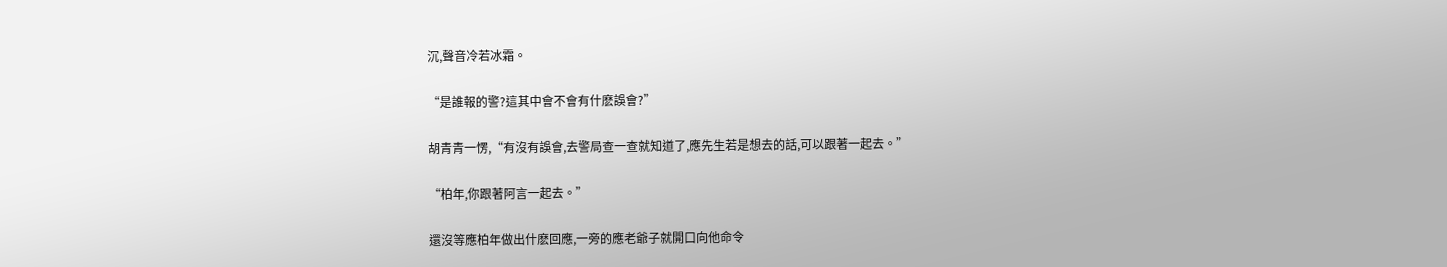沉,聲音冷若冰霜。

“是誰報的警?這其中會不會有什麽誤會?”

胡青青一愣,“有沒有誤會,去警局查一查就知道了,應先生若是想去的話,可以跟著一起去。”

“柏年,你跟著阿言一起去。”

還沒等應柏年做出什麽回應,一旁的應老爺子就開口向他命令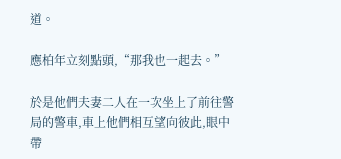道。

應柏年立刻點頭,“那我也一起去。”

於是他們夫妻二人在一次坐上了前往警局的警車,車上他們相互望向彼此,眼中帶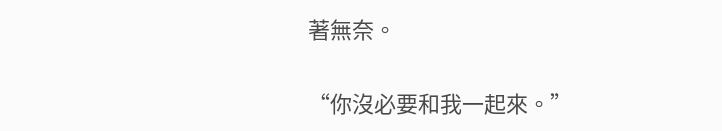著無奈。

“你沒必要和我一起來。”